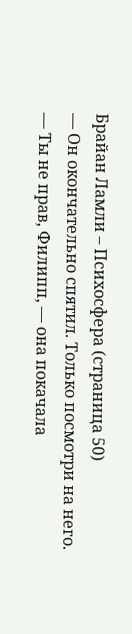Брайан Ламли – Психосфера (страница 50)
— Он окончательно спятил. Только посмотри на него.
— Ты не прав, Филипп, — она покачала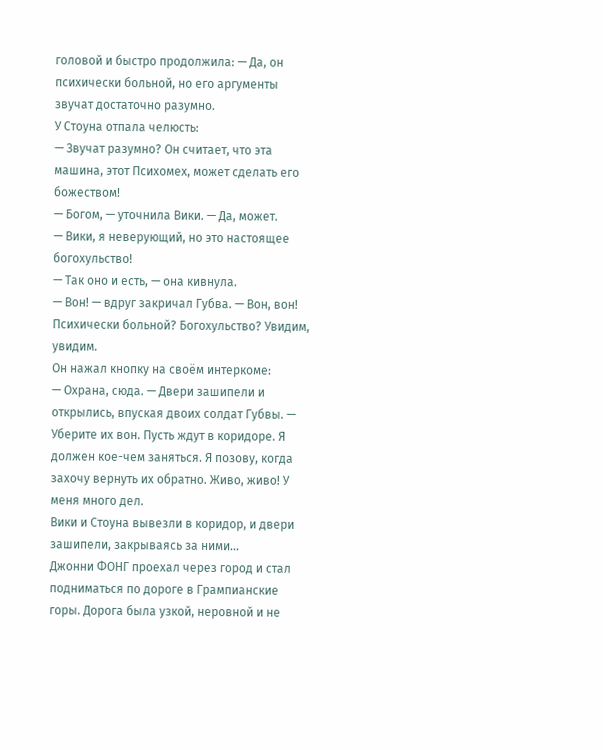головой и быстро продолжила: — Да, он психически больной, но его аргументы звучат достаточно разумно.
У Стоуна отпала челюсть:
— Звучат разумно? Он считает, что эта машина, этот Психомех, может сделать его божеством!
— Богом, — уточнила Вики. — Да, может.
— Вики, я неверующий, но это настоящее богохульство!
— Так оно и есть, — она кивнула.
— Вон! — вдруг закричал Губва. — Вон, вон! Психически больной? Богохульство? Увидим, увидим.
Он нажал кнопку на своём интеркоме:
— Охрана, сюда. — Двери зашипели и открылись, впуская двоих солдат Губвы. — Уберите их вон. Пусть ждут в коридоре. Я должен кое-чем заняться. Я позову, когда захочу вернуть их обратно. Живо, живо! У меня много дел.
Вики и Стоуна вывезли в коридор, и двери зашипели, закрываясь за ними…
Джонни ФОНГ проехал через город и стал подниматься по дороге в Грампианские горы. Дорога была узкой, неровной и не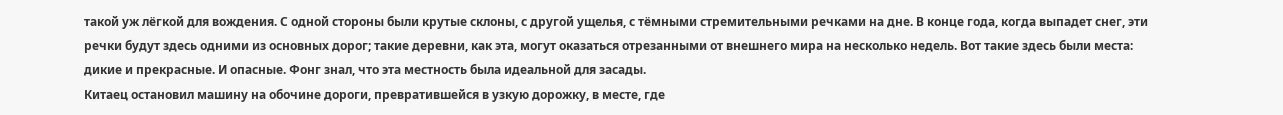такой уж лёгкой для вождения. С одной стороны были крутые склоны, с другой ущелья, с тёмными стремительными речками на дне. В конце года, когда выпадет снег, эти речки будут здесь одними из основных дорог; такие деревни, как эта, могут оказаться отрезанными от внешнего мира на несколько недель. Вот такие здесь были места: дикие и прекрасные. И опасные. Фонг знал, что эта местность была идеальной для засады.
Китаец остановил машину на обочине дороги, превратившейся в узкую дорожку, в месте, где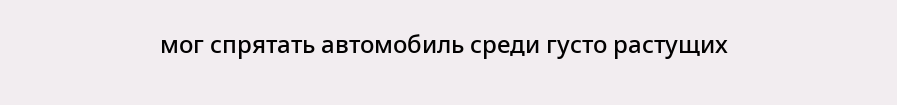мог спрятать автомобиль среди густо растущих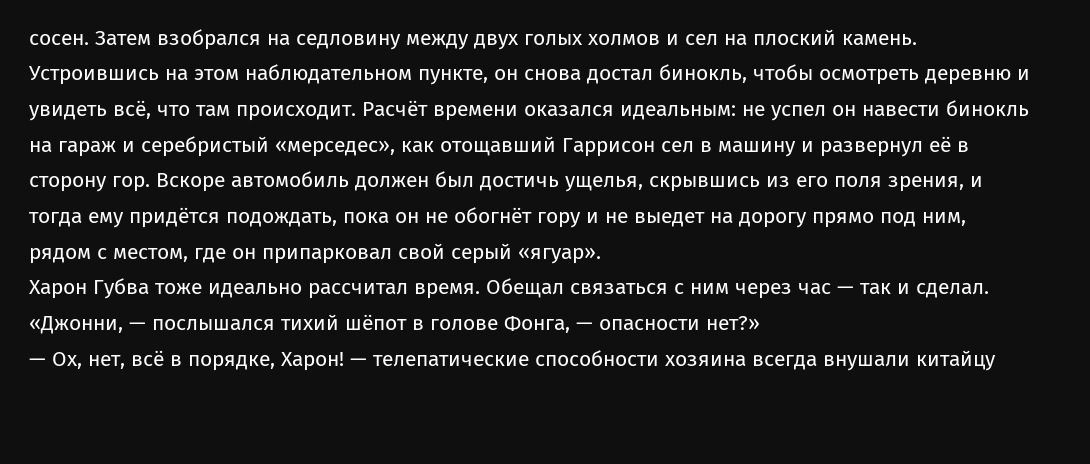сосен. Затем взобрался на седловину между двух голых холмов и сел на плоский камень. Устроившись на этом наблюдательном пункте, он снова достал бинокль, чтобы осмотреть деревню и увидеть всё, что там происходит. Расчёт времени оказался идеальным: не успел он навести бинокль на гараж и серебристый «мерседес», как отощавший Гаррисон сел в машину и развернул её в сторону гор. Вскоре автомобиль должен был достичь ущелья, скрывшись из его поля зрения, и тогда ему придётся подождать, пока он не обогнёт гору и не выедет на дорогу прямо под ним, рядом с местом, где он припарковал свой серый «ягуар».
Харон Губва тоже идеально рассчитал время. Обещал связаться с ним через час — так и сделал.
«Джонни, — послышался тихий шёпот в голове Фонга, — опасности нет?»
— Ох, нет, всё в порядке, Харон! — телепатические способности хозяина всегда внушали китайцу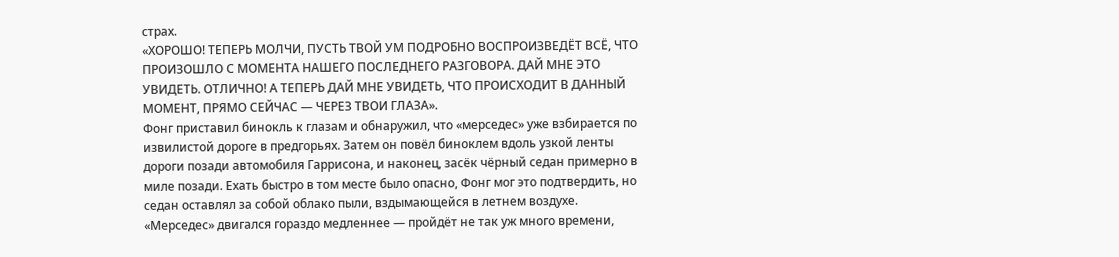страх.
«ХОРОШО! ТЕПЕРЬ МОЛЧИ, ПУСТЬ ТВОЙ УМ ПОДРОБНО ВОСПРОИЗВЕДЁТ ВСЁ, ЧТО ПРОИЗОШЛО С МОМЕНТА НАШЕГО ПОСЛЕДНЕГО РАЗГОВОРА. ДАЙ МНЕ ЭТО УВИДЕТЬ. ОТЛИЧНО! А ТЕПЕРЬ ДАЙ МНЕ УВИДЕТЬ, ЧТО ПРОИСХОДИТ В ДАННЫЙ МОМЕНТ, ПРЯМО СЕЙЧАС — ЧЕРЕЗ ТВОИ ГЛАЗА».
Фонг приставил бинокль к глазам и обнаружил, что «мерседес» уже взбирается по извилистой дороге в предгорьях. Затем он повёл биноклем вдоль узкой ленты дороги позади автомобиля Гаррисона, и наконец, засёк чёрный седан примерно в миле позади. Ехать быстро в том месте было опасно, Фонг мог это подтвердить, но седан оставлял за собой облако пыли, вздымающейся в летнем воздухе. «Мерседес» двигался гораздо медленнее — пройдёт не так уж много времени,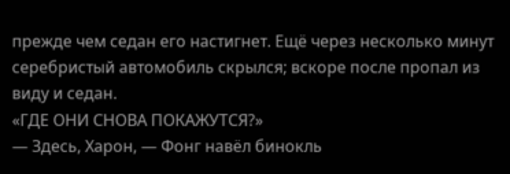прежде чем седан его настигнет. Ещё через несколько минут серебристый автомобиль скрылся; вскоре после пропал из виду и седан.
«ГДЕ ОНИ СНОВА ПОКАЖУТСЯ?»
— Здесь, Харон, — Фонг навёл бинокль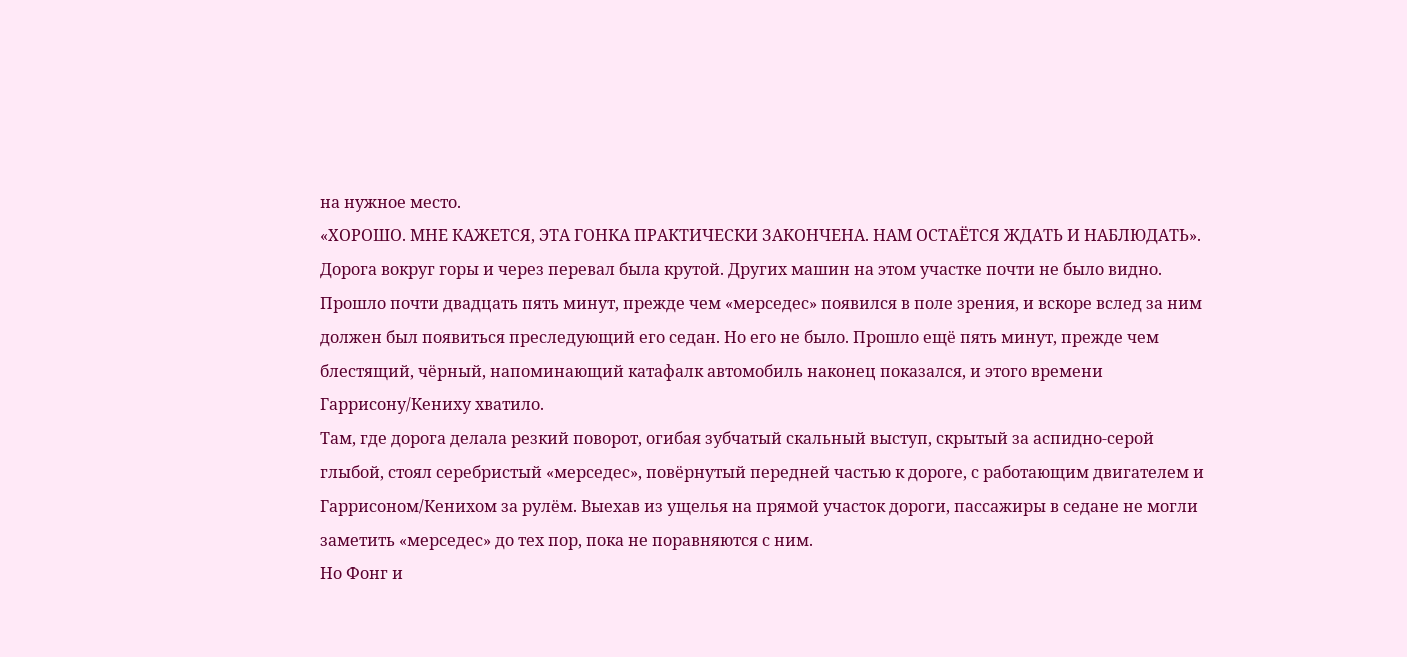на нужное место.
«ХОРОШО. МНЕ КАЖЕТСЯ, ЭТА ГОНКА ПРАКТИЧЕСКИ ЗАКОНЧЕНА. НАМ ОСТАЁТСЯ ЖДАТЬ И НАБЛЮДАТЬ».
Дорога вокруг горы и через перевал была крутой. Других машин на этом участке почти не было видно. Прошло почти двадцать пять минут, прежде чем «мерседес» появился в поле зрения, и вскоре вслед за ним должен был появиться преследующий его седан. Но его не было. Прошло ещё пять минут, прежде чем блестящий, чёрный, напоминающий катафалк автомобиль наконец показался, и этого времени Гаррисону/Кениху хватило.
Там, где дорога делала резкий поворот, огибая зубчатый скальный выступ, скрытый за аспидно-серой глыбой, стоял серебристый «мерседес», повёрнутый передней частью к дороге, с работающим двигателем и Гаррисоном/Кенихом за рулём. Выехав из ущелья на прямой участок дороги, пассажиры в седане не могли заметить «мерседес» до тех пор, пока не поравняются с ним.
Но Фонг и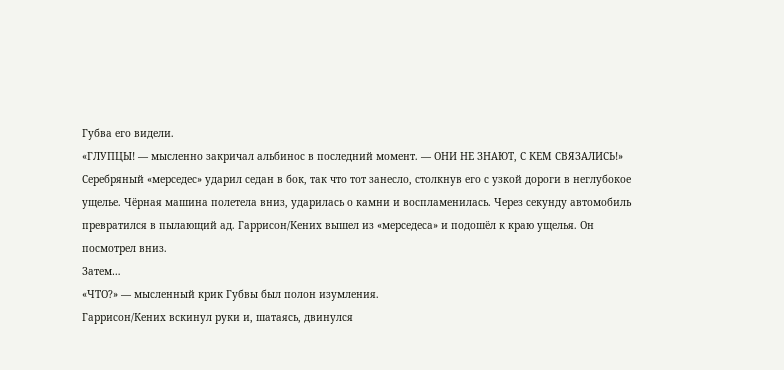Губва его видели.
«ГЛУПЦЫ! — мысленно закричал альбинос в последний момент. — ОНИ НЕ ЗНАЮТ, С КЕМ СВЯЗАЛИСЬ!»
Серебряный «мерседес» ударил седан в бок, так что тот занесло, столкнув его с узкой дороги в неглубокое ущелье. Чёрная машина полетела вниз, ударилась о камни и воспламенилась. Через секунду автомобиль превратился в пылающий ад. Гаррисон/Кених вышел из «мерседеса» и подошёл к краю ущелья. Он посмотрел вниз.
Затем…
«ЧТО?» — мысленный крик Губвы был полон изумления.
Гаррисон/Кених вскинул руки и, шатаясь, двинулся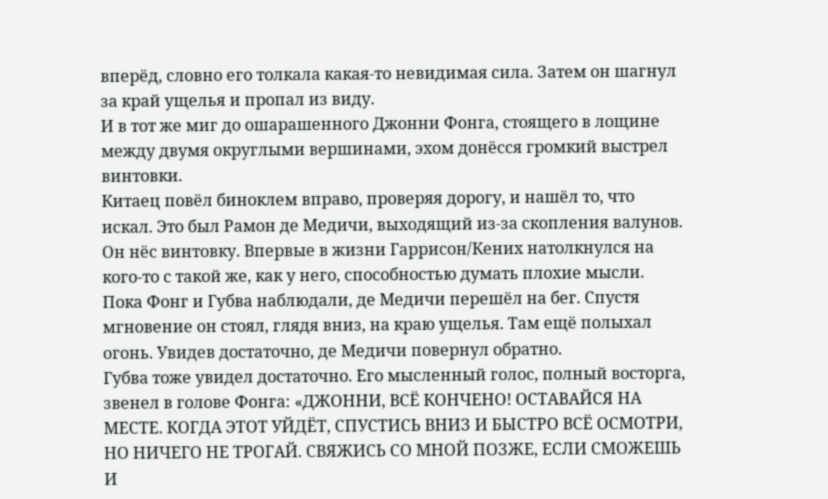вперёд, словно его толкала какая-то невидимая сила. Затем он шагнул за край ущелья и пропал из виду.
И в тот же миг до ошарашенного Джонни Фонга, стоящего в лощине между двумя округлыми вершинами, эхом донёсся громкий выстрел винтовки.
Китаец повёл биноклем вправо, проверяя дорогу, и нашёл то, что искал. Это был Рамон де Медичи, выходящий из-за скопления валунов. Он нёс винтовку. Впервые в жизни Гаррисон/Кених натолкнулся на кого-то с такой же, как у него, способностью думать плохие мысли.
Пока Фонг и Губва наблюдали, де Медичи перешёл на бег. Спустя мгновение он стоял, глядя вниз, на краю ущелья. Там ещё полыхал огонь. Увидев достаточно, де Медичи повернул обратно.
Губва тоже увидел достаточно. Его мысленный голос, полный восторга, звенел в голове Фонга: «ДЖОННИ, ВСЁ КОНЧЕНО! ОСТАВАЙСЯ НА МЕСТЕ. КОГДА ЭТОТ УЙДЁТ, СПУСТИСЬ ВНИЗ И БЫСТРО ВСЁ ОСМОТРИ, НО НИЧЕГО НЕ ТРОГАЙ. СВЯЖИСЬ СО МНОЙ ПОЗЖЕ, ЕСЛИ СМОЖЕШЬ И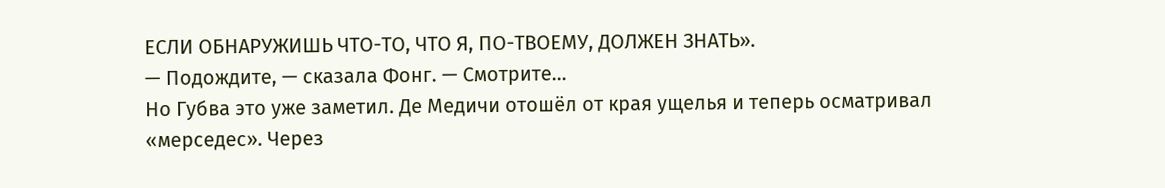ЕСЛИ ОБНАРУЖИШЬ ЧТО-ТО, ЧТО Я, ПО-ТВОЕМУ, ДОЛЖЕН ЗНАТЬ».
— Подождите, — сказала Фонг. — Смотрите…
Но Губва это уже заметил. Де Медичи отошёл от края ущелья и теперь осматривал «мерседес». Через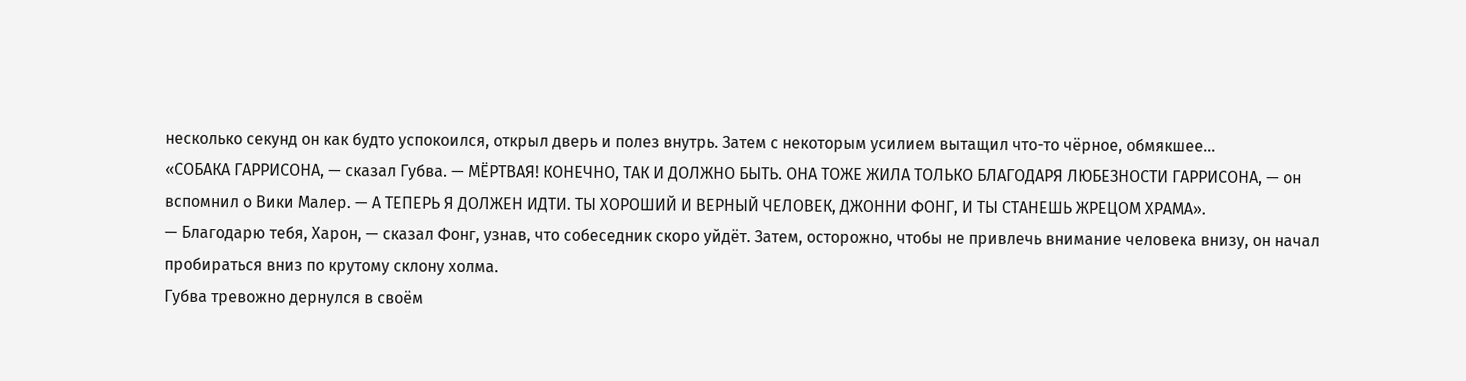несколько секунд он как будто успокоился, открыл дверь и полез внутрь. Затем с некоторым усилием вытащил что-то чёрное, обмякшее…
«СОБАКА ГАРРИСОНА, — сказал Губва. — МЁРТВАЯ! КОНЕЧНО, ТАК И ДОЛЖНО БЫТЬ. ОНА ТОЖЕ ЖИЛА ТОЛЬКО БЛАГОДАРЯ ЛЮБЕЗНОСТИ ГАРРИСОНА, — он вспомнил о Вики Малер. — А ТЕПЕРЬ Я ДОЛЖЕН ИДТИ. ТЫ ХОРОШИЙ И ВЕРНЫЙ ЧЕЛОВЕК, ДЖОННИ ФОНГ, И ТЫ СТАНЕШЬ ЖРЕЦОМ ХРАМА».
— Благодарю тебя, Харон, — сказал Фонг, узнав, что собеседник скоро уйдёт. Затем, осторожно, чтобы не привлечь внимание человека внизу, он начал пробираться вниз по крутому склону холма.
Губва тревожно дернулся в своём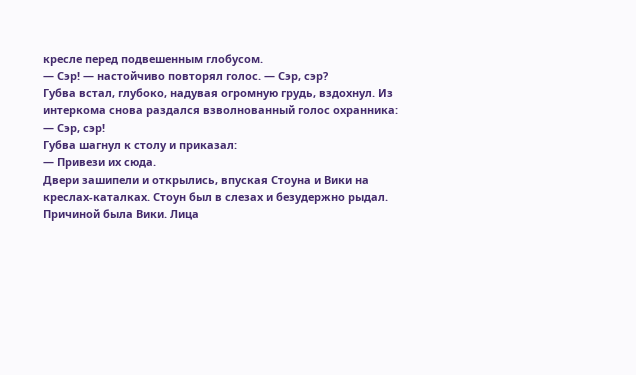кресле перед подвешенным глобусом.
— Сэр! — настойчиво повторял голос. — Сэр, сэр?
Губва встал, глубоко, надувая огромную грудь, вздохнул. Из интеркома снова раздался взволнованный голос охранника:
— Сэр, сэр!
Губва шагнул к столу и приказал:
— Привези их сюда.
Двери зашипели и открылись, впуская Стоуна и Вики на креслах-каталках. Стоун был в слезах и безудержно рыдал. Причиной была Вики. Лица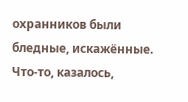охранников были бледные, искажённые. Что-то, казалось,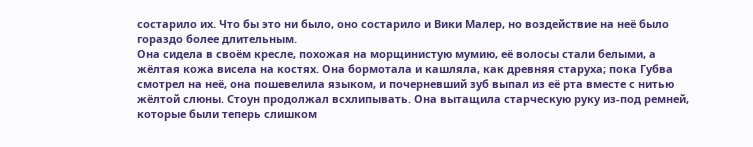состарило их. Что бы это ни было, оно состарило и Вики Малер, но воздействие на неё было гораздо более длительным.
Она сидела в своём кресле, похожая на морщинистую мумию, её волосы стали белыми, а жёлтая кожа висела на костях. Она бормотала и кашляла, как древняя старуха; пока Губва смотрел на неё, она пошевелила языком, и почерневший зуб выпал из её рта вместе с нитью жёлтой слюны. Стоун продолжал всхлипывать. Она вытащила старческую руку из-под ремней, которые были теперь слишком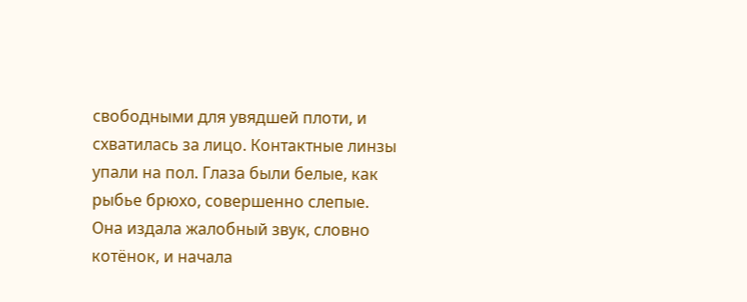свободными для увядшей плоти, и схватилась за лицо. Контактные линзы упали на пол. Глаза были белые, как рыбье брюхо, совершенно слепые. Она издала жалобный звук, словно котёнок, и начала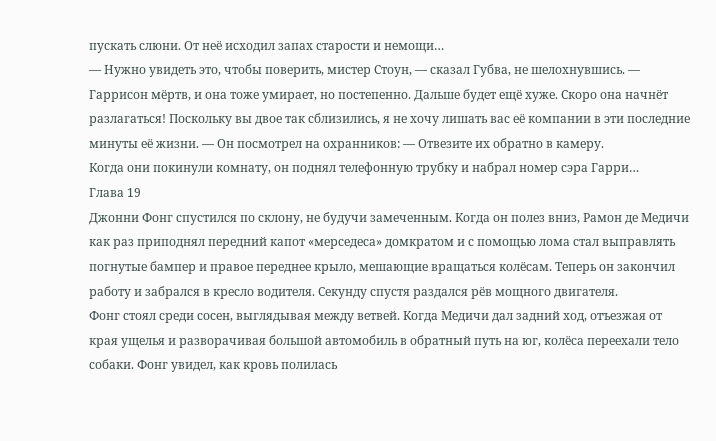пускать слюни. От неё исходил запах старости и немощи…
— Нужно увидеть это, чтобы поверить, мистер Стоун, — сказал Губва, не шелохнувшись. — Гаррисон мёртв, и она тоже умирает, но постепенно. Дальше будет ещё хуже. Скоро она начнёт разлагаться! Поскольку вы двое так сблизились, я не хочу лишать вас её компании в эти последние минуты её жизни. — Он посмотрел на охранников: — Отвезите их обратно в камеру.
Когда они покинули комнату, он поднял телефонную трубку и набрал номер сэра Гарри…
Глава 19
Джонни Фонг спустился по склону, не будучи замеченным. Когда он полез вниз, Рамон де Медичи как раз приподнял передний капот «мерседеса» домкратом и с помощью лома стал выправлять погнутые бампер и правое переднее крыло, мешающие вращаться колёсам. Теперь он закончил работу и забрался в кресло водителя. Секунду спустя раздался рёв мощного двигателя.
Фонг стоял среди сосен, выглядывая между ветвей. Когда Медичи дал задний ход, отъезжая от края ущелья и разворачивая большой автомобиль в обратный путь на юг, колёса переехали тело собаки. Фонг увидел, как кровь полилась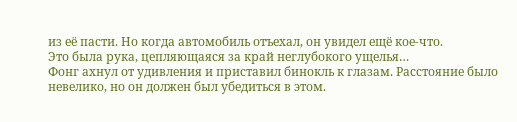из её пасти. Но когда автомобиль отъехал, он увидел ещё кое-что.
Это была рука, цепляющаяся за край неглубокого ущелья…
Фонг ахнул от удивления и приставил бинокль к глазам. Расстояние было невелико, но он должен был убедиться в этом.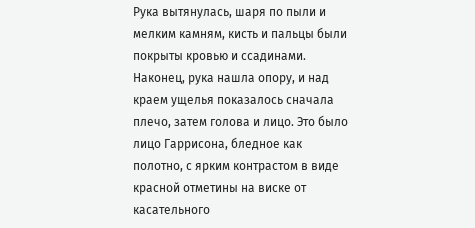Рука вытянулась, шаря по пыли и мелким камням, кисть и пальцы были покрыты кровью и ссадинами. Наконец, рука нашла опору, и над краем ущелья показалось сначала плечо, затем голова и лицо. Это было лицо Гаррисона, бледное как полотно, с ярким контрастом в виде красной отметины на виске от касательного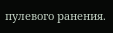пулевого ранения.